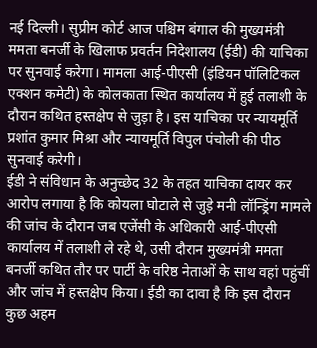नई दिल्ली। सुप्रीम कोर्ट आज पश्चिम बंगाल की मुख्यमंत्री ममता बनर्जी के खिलाफ प्रवर्तन निदेशालय (ईडी) की याचिका पर सुनवाई करेगा। मामला आई-पीएसी (इंडियन पॉलिटिकल एक्शन कमेटी) के कोलकाता स्थित कार्यालय में हुई तलाशी के दौरान कथित हस्तक्षेप से जुड़ा है। इस याचिका पर न्यायमूर्ति प्रशांत कुमार मिश्रा और न्यायमूर्ति विपुल पंचोली की पीठ सुनवाई करेगी।
ईडी ने संविधान के अनुच्छेद 32 के तहत याचिका दायर कर आरोप लगाया है कि कोयला घोटाले से जुड़े मनी लॉन्ड्रिंग मामले की जांच के दौरान जब एजेंसी के अधिकारी आई-पीएसी कार्यालय में तलाशी ले रहे थे, उसी दौरान मुख्यमंत्री ममता बनर्जी कथित तौर पर पार्टी के वरिष्ठ नेताओं के साथ वहां पहुंचीं और जांच में हस्तक्षेप किया। ईडी का दावा है कि इस दौरान कुछ अहम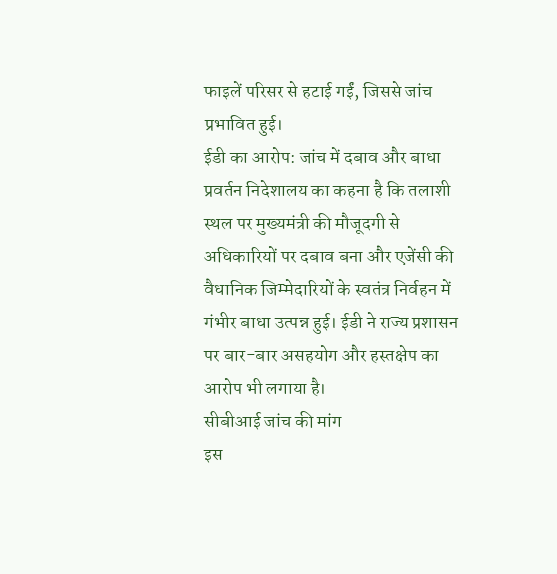फाइलें परिसर से हटाई गईं, जिससे जांच प्रभावित हुई।
ईडी का आरोप: जांच में दबाव और बाधा
प्रवर्तन निदेशालय का कहना है कि तलाशी स्थल पर मुख्यमंत्री की मौजूदगी से अधिकारियों पर दबाव बना और एजेंसी की वैधानिक जिम्मेदारियों के स्वतंत्र निर्वहन में गंभीर बाधा उत्पन्न हुई। ईडी ने राज्य प्रशासन पर बार-बार असहयोग और हस्तक्षेप का आरोप भी लगाया है।
सीबीआई जांच की मांग
इस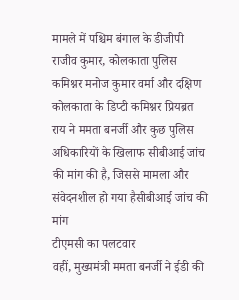मामले में पश्चिम बंगाल के डीजीपी राजीव कुमार, कोलकाता पुलिस कमिश्नर मनोज कुमार वर्मा और दक्षिण कोलकाता के डिप्टी कमिश्नर प्रियब्रत राय ने ममता बनर्जी और कुछ पुलिस अधिकारियों के खिलाफ सीबीआई जांच की मांग की है, जिससे मामला और संवेदनशील हो गया हैसीबीआई जांच की मांग
टीएमसी का पलटवार
वहीं, मुख्यमंत्री ममता बनर्जी ने ईडी की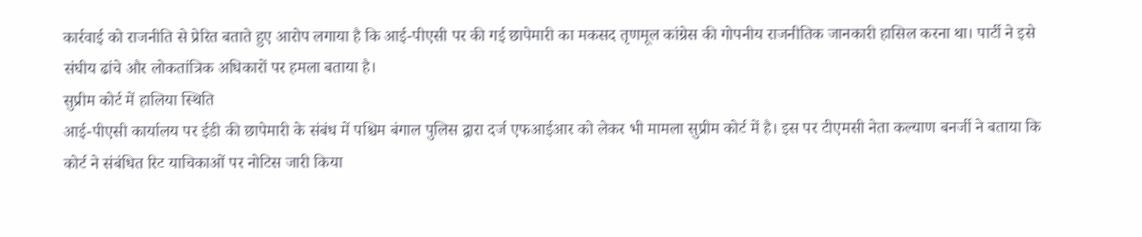कार्रवाई को राजनीति से प्रेरित बताते हुए आरोप लगाया है कि आई-पीएसी पर की गई छापेमारी का मकसद तृणमूल कांग्रेस की गोपनीय राजनीतिक जानकारी हासिल करना था। पार्टी ने इसे संघीय ढांचे और लोकतांत्रिक अधिकारों पर हमला बताया है।
सुप्रीम कोर्ट में हालिया स्थिति
आई-पीएसी कार्यालय पर ईडी की छापेमारी के संबंध में पश्चिम बंगाल पुलिस द्वारा दर्ज एफआईआर को लेकर भी मामला सुप्रीम कोर्ट में है। इस पर टीएमसी नेता कल्याण बनर्जी ने बताया कि कोर्ट ने संबंधित रिट याचिकाओं पर नोटिस जारी किया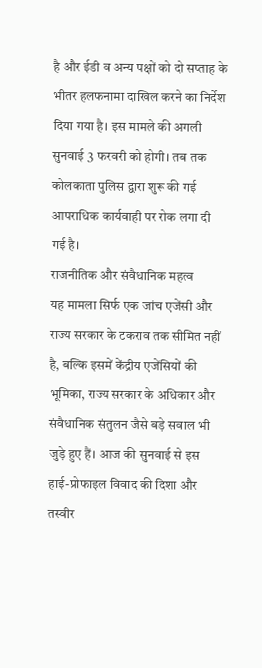है और ईडी व अन्य पक्षों को दो सप्ताह के भीतर हलफनामा दाखिल करने का निर्देश दिया गया है। इस मामले की अगली सुनवाई 3 फरवरी को होगी। तब तक कोलकाता पुलिस द्वारा शुरू की गई आपराधिक कार्यवाही पर रोक लगा दी गई है।
राजनीतिक और संवैधानिक महत्व
यह मामला सिर्फ एक जांच एजेंसी और राज्य सरकार के टकराव तक सीमित नहीं है, बल्कि इसमें केंद्रीय एजेंसियों की भूमिका, राज्य सरकार के अधिकार और संवैधानिक संतुलन जैसे बड़े सवाल भी जुड़े हुए हैं। आज की सुनवाई से इस हाई-प्रोफाइल विवाद की दिशा और तस्वीर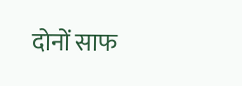दोनों साफ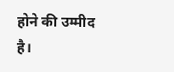होने की उम्मीद है।